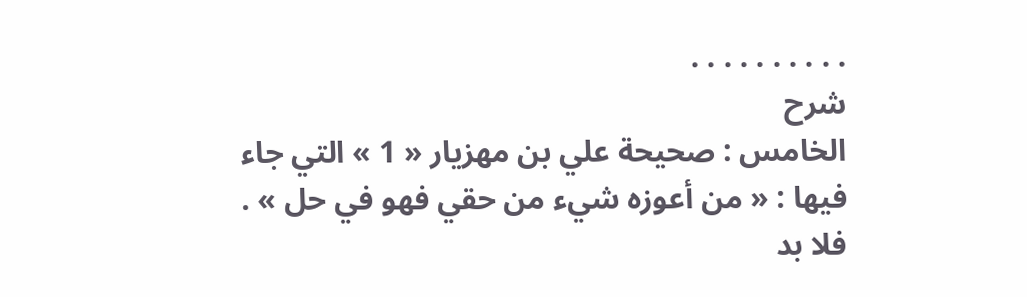. . . . . . . . . .
شرح
الخامس : صحيحة علي بن مهزيار « 1 » التي جاء فيها : « من أعوزه شيء من حقي فهو في حل » .
فلا بد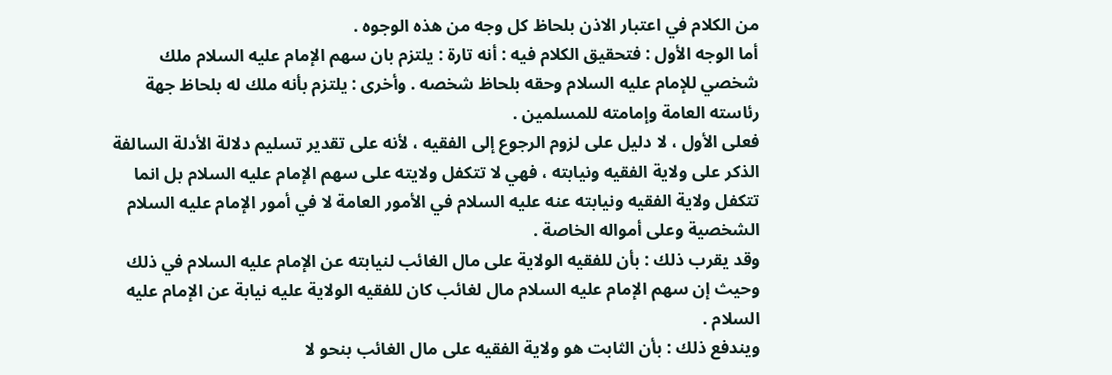من الكلام في اعتبار الاذن بلحاظ كل وجه من هذه الوجوه .
أما الوجه الأول : فتحقيق الكلام فيه : أنه تارة : يلتزم بان سهم الإمام عليه السلام ملك شخصي للإمام عليه السلام وحقه بلحاظ شخصه . وأخرى : يلتزم بأنه ملك له بلحاظ جهة رئاسته العامة وإمامته للمسلمين .
فعلى الأول ، لا دليل على لزوم الرجوع إلى الفقيه ، لأنه على تقدير تسليم دلالة الأدلة السالفة الذكر على ولاية الفقيه ونيابته ، فهي لا تتكفل ولايته على سهم الإمام عليه السلام بل انما تتكفل ولاية الفقيه ونيابته عنه عليه السلام في الأمور العامة لا في أمور الإمام عليه السلام الشخصية وعلى أمواله الخاصة .
وقد يقرب ذلك : بأن للفقيه الولاية على مال الغائب لنيابته عن الإمام عليه السلام في ذلك وحيث إن سهم الإمام عليه السلام مال لغائب كان للفقيه الولاية عليه نيابة عن الإمام عليه السلام .
ويندفع ذلك : بأن الثابت هو ولاية الفقيه على مال الغائب بنحو لا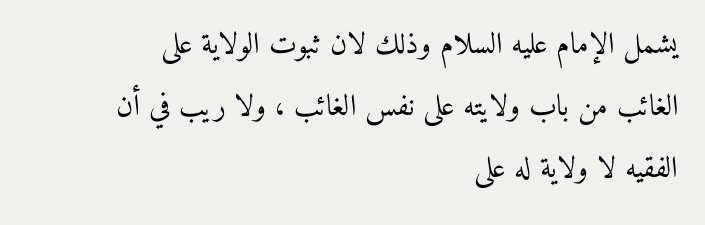يشمل الإمام عليه السلام وذلك لان ثبوت الولاية على الغائب من باب ولايته على نفس الغائب ، ولا ريب في أن الفقيه لا ولاية له على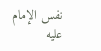نفس الإمام عليه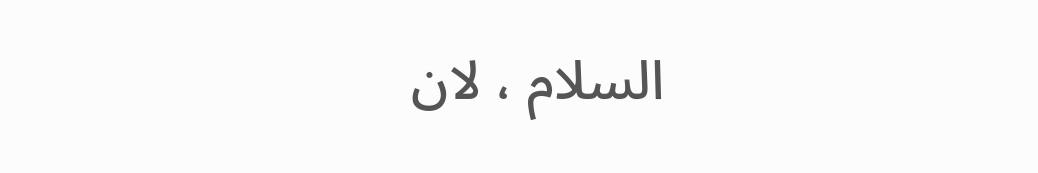السلام ، لان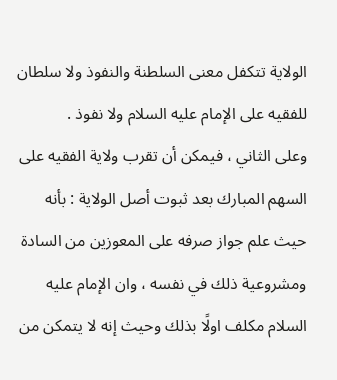الولاية تتكفل معنى السلطنة والنفوذ ولا سلطان للفقيه على الإمام عليه السلام ولا نفوذ .
وعلى الثاني ، فيمكن أن تقرب ولاية الفقيه على السهم المبارك بعد ثبوت أصل الولاية : بأنه حيث علم جواز صرفه على المعوزين من السادة ومشروعية ذلك في نفسه ، وان الإمام عليه السلام مكلف اولًا بذلك وحيث إنه لا يتمكن من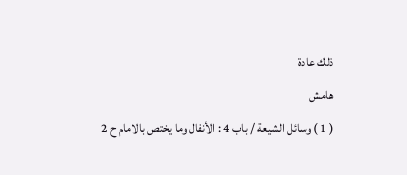ذلك عادة
هامش
( 1 ) وسائل الشيعة / باب 4 : الأنفال وما يختص بالامام ح 2